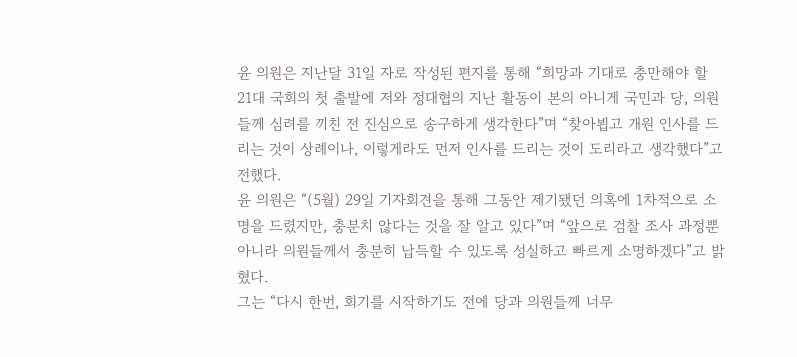윤 의원은 지난달 31일 자로 작성된 편지를 통해 “희망과 기대로 충만해야 할 21대 국회의 첫 출발에 저와 정대협의 지난 활동이 본의 아니게 국민과 당, 의원들께 심려를 끼친 전 진심으로 송구하게 생각한다”며 “찾아뵙고 개원 인사를 드리는 것이 상례이나, 이렇게라도 먼저 인사를 드리는 것이 도리라고 생각했다”고 전했다.
윤 의원은 “(5월) 29일 기자회견을 통해 그동안 제기됐던 의혹에 1차적으로 소명을 드렸지만, 충분치 않다는 것을 잘 알고 있다”며 “앞으로 검찰 조사 과정뿐 아니라 의원들께서 충분히 납득할 수 있도록 성실하고 빠르게 소명하겠다”고 밝혔다.
그는 “다시 한번, 회기를 시작하기도 전에 당과 의원들께 너무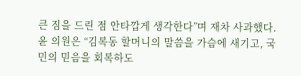큰 짐을 드린 점 안타깝게 생각한다”며 재차 사과했다.
윤 의원은 “김복동 할머니의 말씀을 가슴에 새기고, 국민의 믿음을 회복하도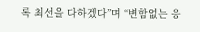록 최선을 다하겠다”며 “변함없는 응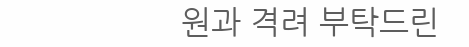원과 격려 부탁드린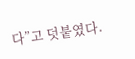다”고 덧붙였다.